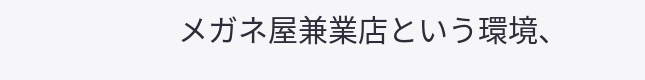メガネ屋兼業店という環境、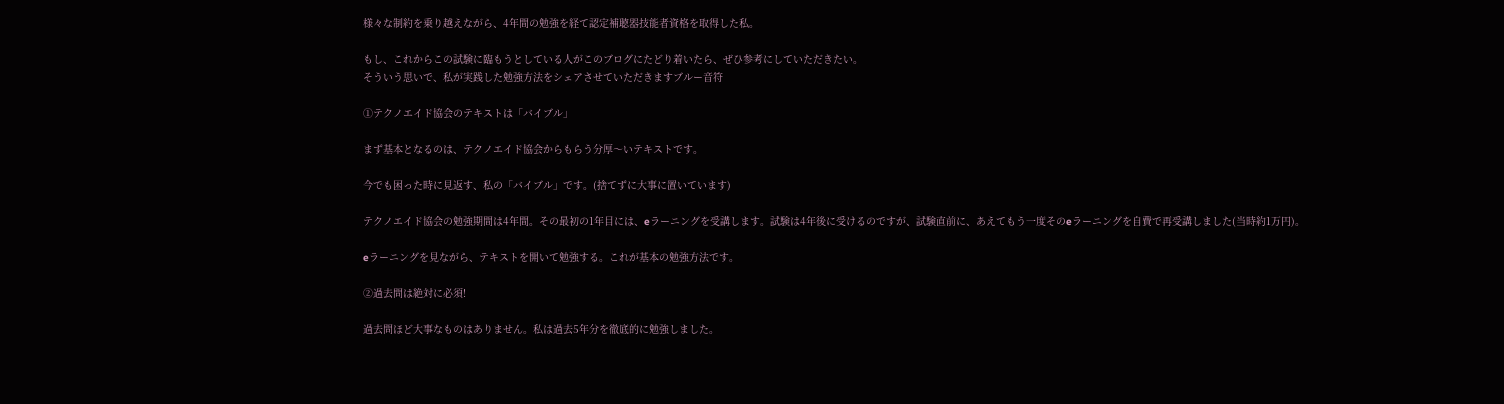様々な制約を乗り越えながら、4年間の勉強を経て認定補聴器技能者資格を取得した私。

もし、これからこの試験に臨もうとしている人がこのブログにたどり着いたら、ぜひ参考にしていただきたい。
そういう思いで、私が実践した勉強方法をシェアさせていただきますブルー音符

①テクノエイド協会のテキストは「バイブル」

まず基本となるのは、テクノエイド協会からもらう分厚〜いテキストです。

今でも困った時に見返す、私の「バイブル」です。(捨てずに大事に置いています)

テクノエイド協会の勉強期間は4年間。その最初の1年目には、eラーニングを受講します。試験は4年後に受けるのですが、試験直前に、あえてもう一度そのeラーニングを自費で再受講しました(当時約1万円)。

eラーニングを見ながら、テキストを開いて勉強する。これが基本の勉強方法です。

②過去問は絶対に必須!

過去問ほど大事なものはありません。私は過去5年分を徹底的に勉強しました。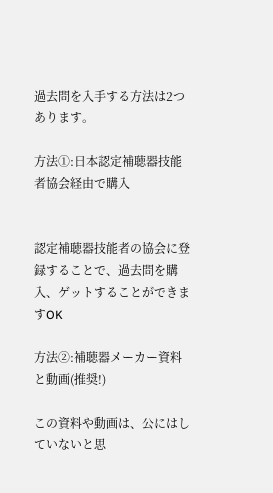過去問を入手する方法は2つあります。

方法①:日本認定補聴器技能者協会経由で購入


認定補聴器技能者の協会に登録することで、過去問を購入、ゲットすることができますOK

方法②:補聴器メーカー資料と動画(推奨!)

この資料や動画は、公にはしていないと思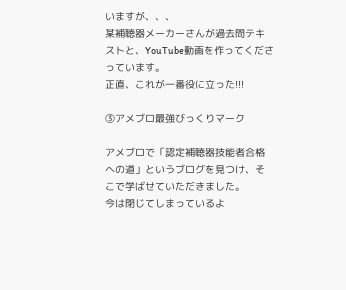いますが、、、
某補聴器メーカーさんが過去問テキストと、YouTube動画を作ってくださっています。
正直、これが一番役に立った!!!

③アメブロ最強びっくりマーク

アメブロで「認定補聴器技能者合格への道」というブログを見つけ、そこで学ばせていただきました。
今は閉じてしまっているよ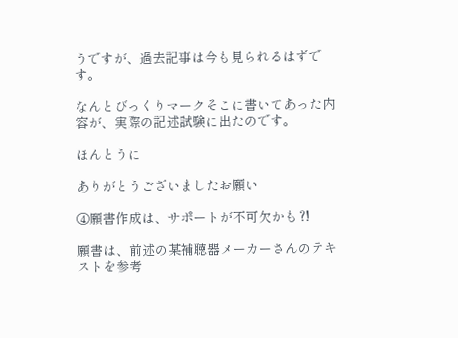うですが、過去記事は今も見られるはずです。

なんとびっくりマークそこに書いてあった内容が、実際の記述試験に出たのです。

ほんとうに

ありがとうございましたお願い

④願書作成は、サポートが不可欠かも⁈

願書は、前述の某補聴器メーカーさんのテキストを参考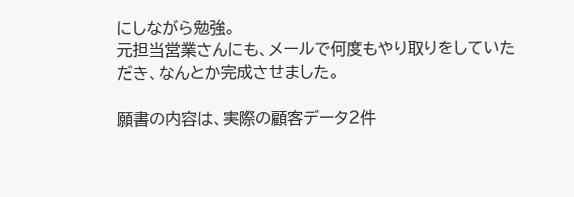にしながら勉強。
元担当営業さんにも、メールで何度もやり取りをしていただき、なんとか完成させました。

願書の内容は、実際の顧客データ2件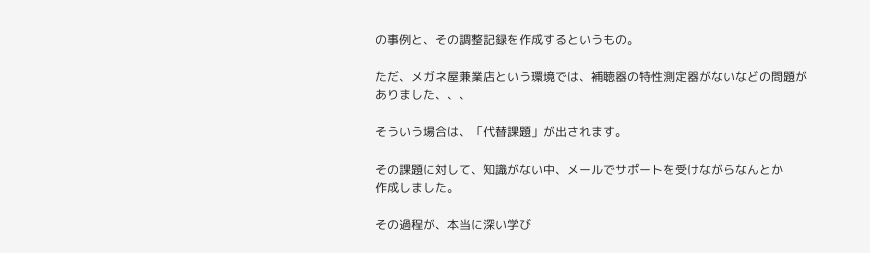の事例と、その調整記録を作成するというもの。

ただ、メガネ屋兼業店という環境では、補聴器の特性測定器がないなどの問題がありました、、、

そういう場合は、「代替課題」が出されます。

その課題に対して、知識がない中、メールでサポートを受けながらなんとか
作成しました。

その過程が、本当に深い学び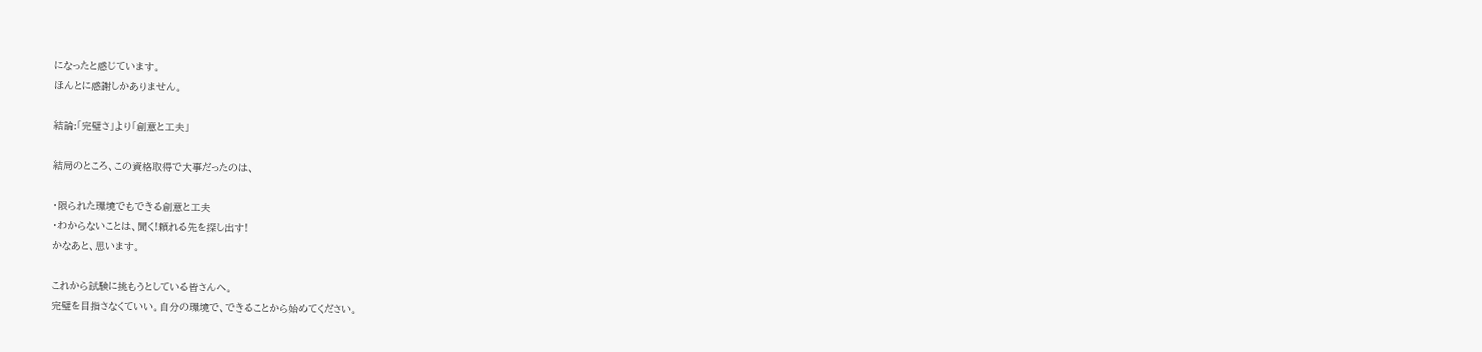になったと感じています。
ほんとに感謝しかありません。

結論:「完璧さ」より「創意と工夫」

結局のところ、この資格取得で大事だったのは、

・限られた環境でもできる創意と工夫
・わからないことは、聞く!頼れる先を探し出す!
かなあと、思います。

これから試験に挑もうとしている皆さんへ。
完璧を目指さなくていい。自分の環境で、できることから始めてください。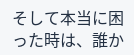そして本当に困った時は、誰か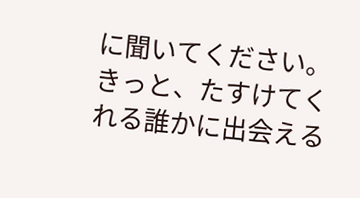に聞いてください。きっと、たすけてくれる誰かに出会える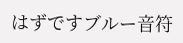はずですブルー音符